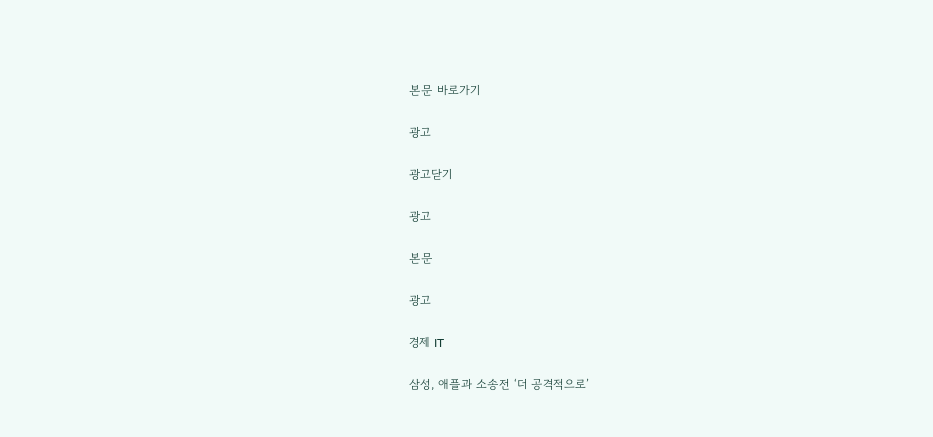본문 바로가기

광고

광고닫기

광고

본문

광고

경제 IT

삼성, 애플과 소송전 ‘더 공격적으로’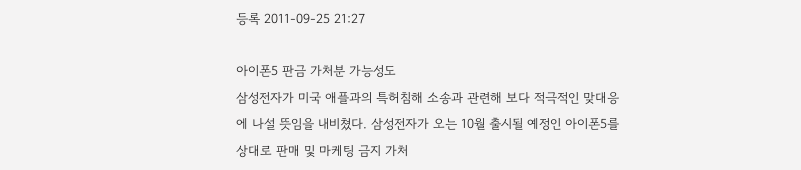등록 2011-09-25 21:27

아이폰5 판금 가처분 가능성도
삼성전자가 미국 애플과의 특허침해 소송과 관련해 보다 적극적인 맞대응에 나설 뜻임을 내비쳤다. 삼성전자가 오는 10월 출시될 예정인 아이폰5를 상대로 판매 및 마케팅 금지 가처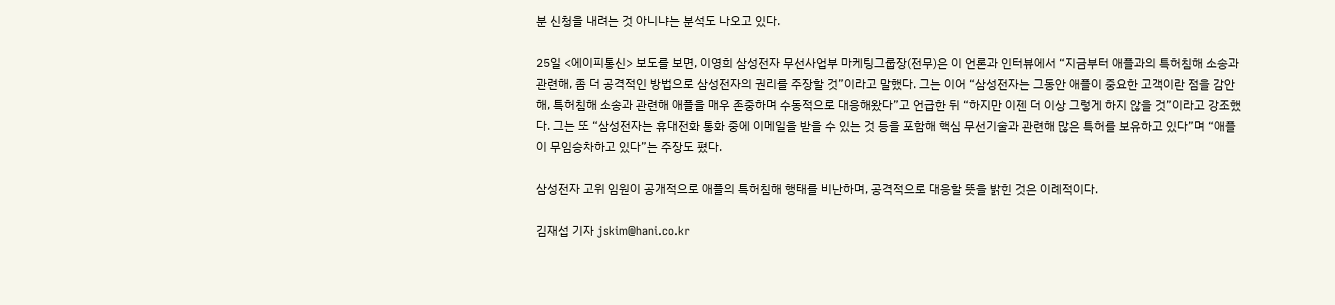분 신청을 내려는 것 아니냐는 분석도 나오고 있다.

25일 <에이피통신> 보도를 보면, 이영희 삼성전자 무선사업부 마케팅그룹장(전무)은 이 언론과 인터뷰에서 “지금부터 애플과의 특허침해 소송과 관련해, 좀 더 공격적인 방법으로 삼성전자의 권리를 주장할 것”이라고 말했다. 그는 이어 “삼성전자는 그동안 애플이 중요한 고객이란 점을 감안해, 특허침해 소송과 관련해 애플을 매우 존중하며 수동적으로 대응해왔다”고 언급한 뒤 “하지만 이젠 더 이상 그렇게 하지 않을 것”이라고 강조했다. 그는 또 “삼성전자는 휴대전화 통화 중에 이메일을 받을 수 있는 것 등을 포함해 핵심 무선기술과 관련해 많은 특허를 보유하고 있다”며 “애플이 무임승차하고 있다”는 주장도 폈다.

삼성전자 고위 임원이 공개적으로 애플의 특허침해 행태를 비난하며, 공격적으로 대응할 뜻을 밝힌 것은 이례적이다.

김재섭 기자 jskim@hani.co.kr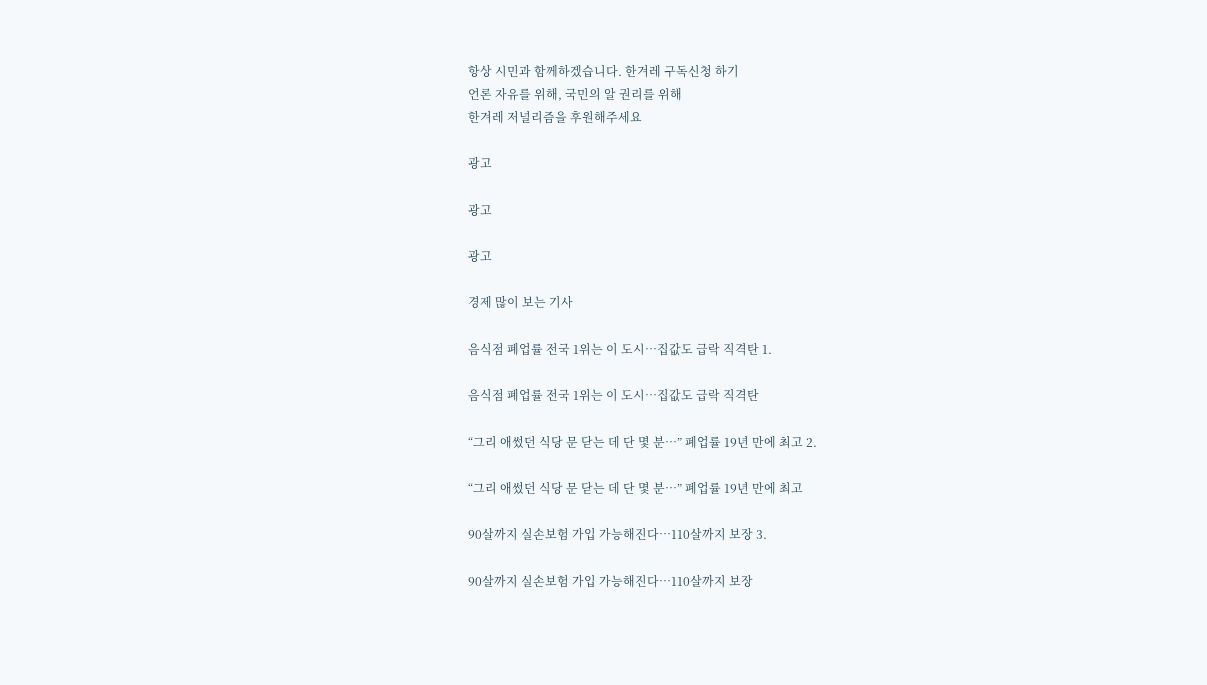항상 시민과 함께하겠습니다. 한겨레 구독신청 하기
언론 자유를 위해, 국민의 알 권리를 위해
한겨레 저널리즘을 후원해주세요

광고

광고

광고

경제 많이 보는 기사

음식점 폐업률 전국 1위는 이 도시…집값도 급락 직격탄 1.

음식점 폐업률 전국 1위는 이 도시…집값도 급락 직격탄

“그리 애썼던 식당 문 닫는 데 단 몇 분…” 폐업률 19년 만에 최고 2.

“그리 애썼던 식당 문 닫는 데 단 몇 분…” 폐업률 19년 만에 최고

90살까지 실손보험 가입 가능해진다…110살까지 보장 3.

90살까지 실손보험 가입 가능해진다…110살까지 보장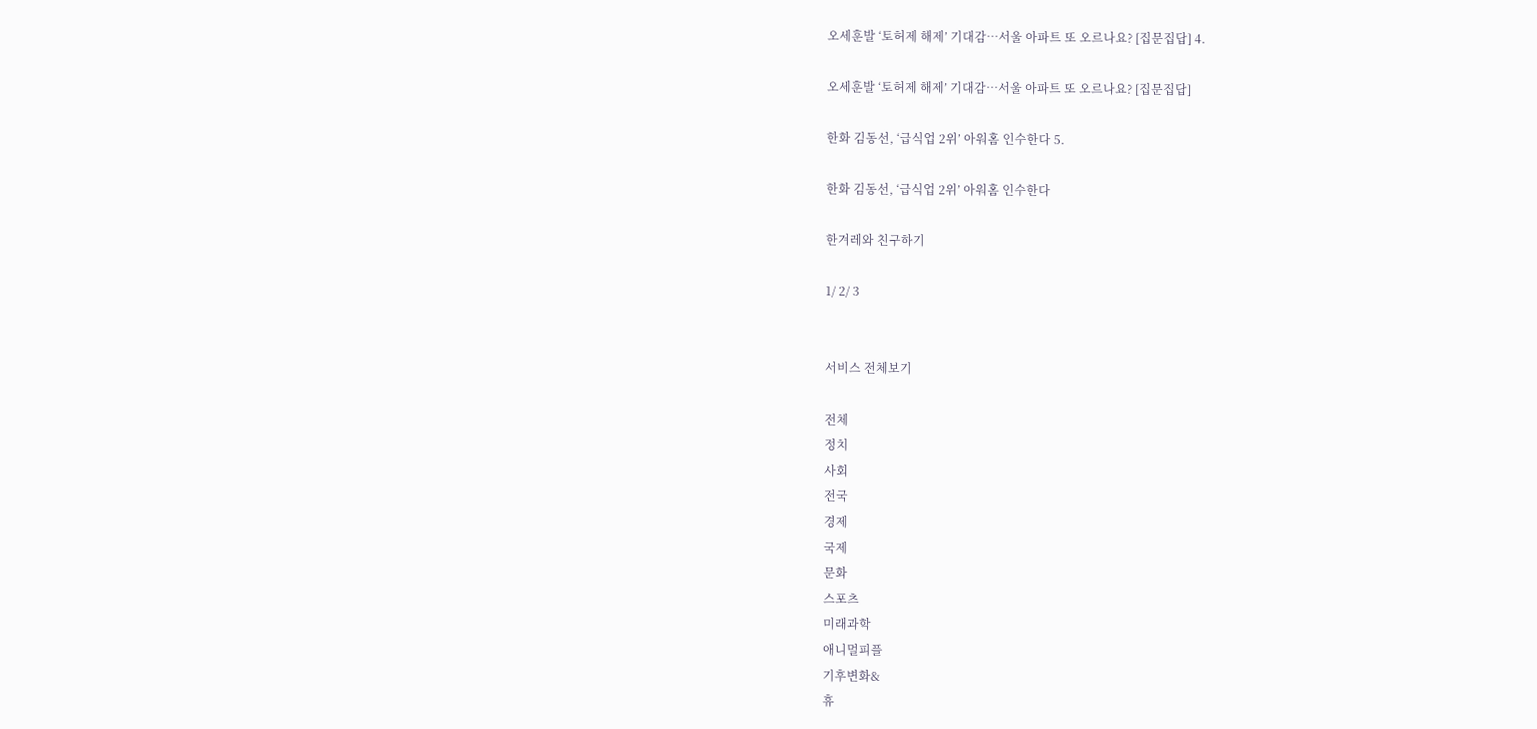오세훈발 ‘토허제 해제’ 기대감…서울 아파트 또 오르나요? [집문집답] 4.

오세훈발 ‘토허제 해제’ 기대감…서울 아파트 또 오르나요? [집문집답]

한화 김동선, ‘급식업 2위’ 아워홈 인수한다 5.

한화 김동선, ‘급식업 2위’ 아워홈 인수한다

한겨레와 친구하기

1/ 2/ 3


서비스 전체보기

전체
정치
사회
전국
경제
국제
문화
스포츠
미래과학
애니멀피플
기후변화&
휴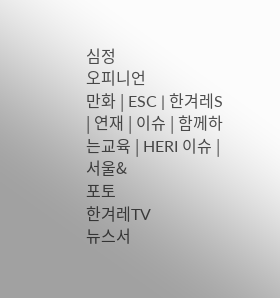심정
오피니언
만화 | ESC | 한겨레S | 연재 | 이슈 | 함께하는교육 | HERI 이슈 | 서울&
포토
한겨레TV
뉴스서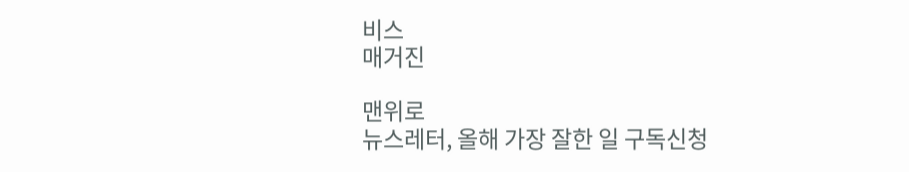비스
매거진

맨위로
뉴스레터, 올해 가장 잘한 일 구독신청